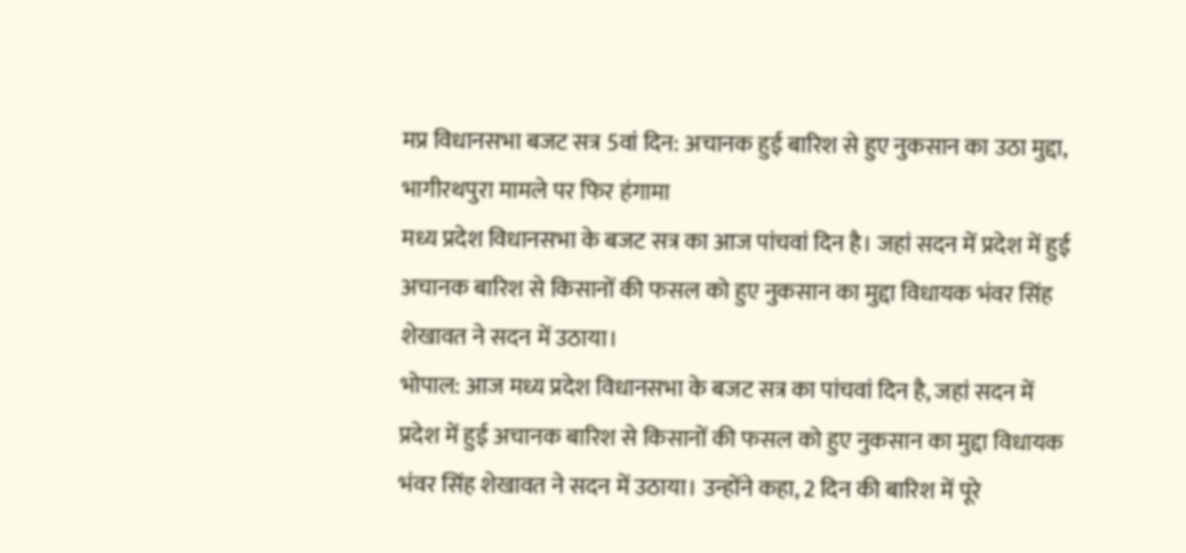मप्र विधानसभा बजट सत्र 5वां दिन: अचानक हुई बारिश से हुए नुकसान का उठा मुद्दा, भागीरथपुरा मामले पर फिर हंगामा
मध्य प्रदेश विधानसभा के बजट सत्र का आज पांचवां दिन है। जहां सदन में प्रदेश में हुई अचानक बारिश से किसानों की फसल को हुए नुकसान का मुद्दा विधायक भंवर सिंह शेखावत ने सदन में उठाया।
भोपाल: आज मध्य प्रदेश विधानसभा के बजट सत्र का पांचवां दिन है, जहां सदन में प्रदेश में हुई अचानक बारिश से किसानों की फसल को हुए नुकसान का मुद्दा विधायक भंवर सिंह शेखावत ने सदन में उठाया। उन्होंने कहा, 2 दिन की बारिश में पूरे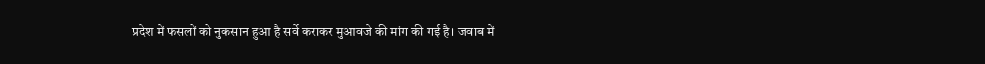प्रदेश में फसलों को नुकसान हुआ है सर्वे कराकर मुआवजे की मांग की गई है। जवाब में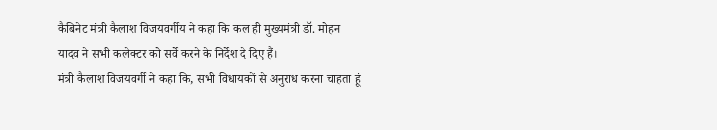कैबिनेट मंत्री कैलाश विजयवर्गीय ने कहा कि कल ही मुख्यमंत्री डॉ. मोहन यादव ने सभी कलेक्टर को सर्वे करने के निर्देश दे दिए हैं।
मंत्री कैलाश विजयवर्गी ने कहा कि, सभी विधायकों से अनुराध करना चाहता हूं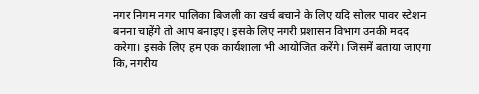नगर निगम नगर पालिका बिजली का खर्च बचाने के लिए यदि सोलर पावर स्टेशन बनना चाहेंगे तो आप बनाइए। इसके लिए नगरी प्रशासन विभाग उनकी मदद करेगा। इसके लिए हम एक कार्यशाला भी आयोजित करेंगे। जिसमें बताया जाएगा कि, नगरीय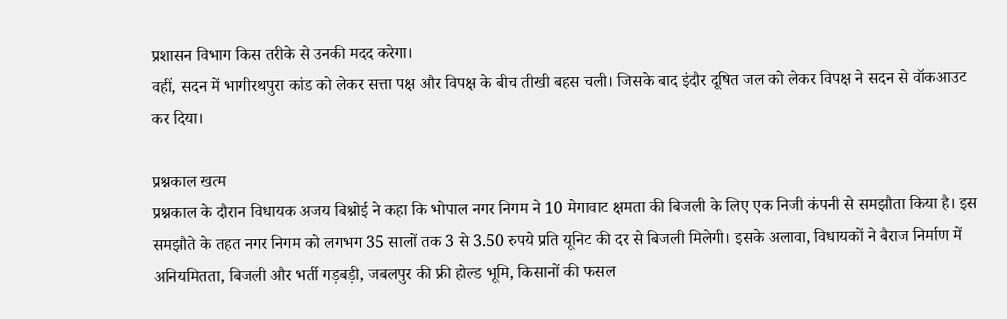प्रशासन विभाग किस तरीके से उनकी मदद करेगा।
वहीं, सदन में भागीरथपुरा कांड को लेकर सत्ता पक्ष और विपक्ष के बीच तीखी बहस चली। जिसके बाद इंदौर दूषित जल को लेकर विपक्ष ने सदन से वॉकआउट कर दिया।

प्रश्नकाल खत्म
प्रश्नकाल के दौरान विधायक अजय बिश्नोई ने कहा कि भोपाल नगर निगम ने 10 मेगावाट क्षमता की बिजली के लिए एक निजी कंपनी से समझौता किया है। इस समझौते के तहत नगर निगम को लगभग 35 सालों तक 3 से 3.50 रुपये प्रति यूनिट की दर से बिजली मिलेगी। इसके अलावा, विधायकों ने बैराज निर्माण में अनियमितता, बिजली और भर्ती गड़बड़ी, जबलपुर की फ्री होल्ड भूमि, किसानों की फसल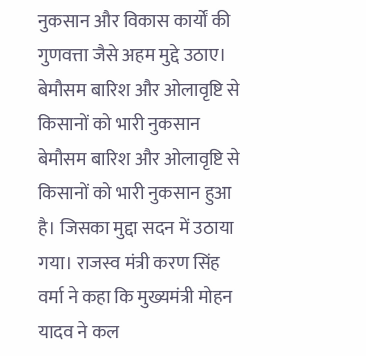नुकसान और विकास कार्यों की गुणवत्ता जैसे अहम मुद्दे उठाए।
बेमौसम बारिश और ओलावृष्टि से किसानों को भारी नुकसान
बेमौसम बारिश और ओलावृष्टि से किसानों को भारी नुकसान हुआ है। जिसका मुद्दा सदन में उठाया गया। राजस्व मंत्री करण सिंह वर्मा ने कहा कि मुख्यमंत्री मोहन यादव ने कल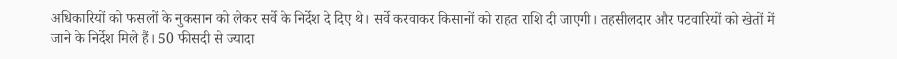अधिकारियों को फसलों के नुकसान को लेकर सर्वे के निर्देश दे दिए थे। सर्वे करवाकर किसानों को राहत राशि दी जाएगी। तहसीलदार और पटवारियों को खेतों में जाने के निर्देश मिले हैं। 50 फीसदी से ज्यादा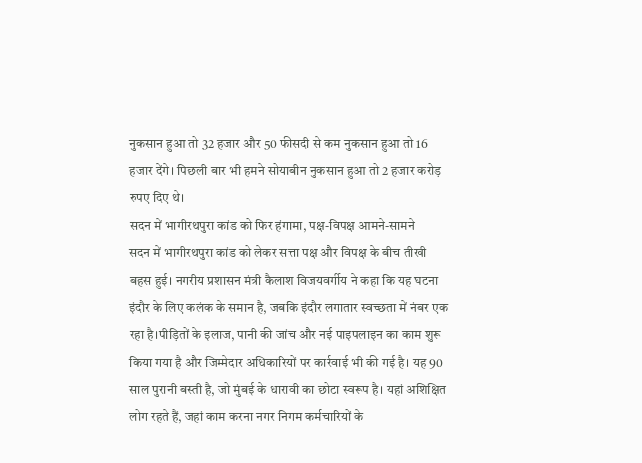नुकसान हुआ तो 32 हजार और 50 फीसदी से कम नुकसान हुआ तो 16 हजार देंगे। पिछली बार भी हमने सोयाबीन नुकसान हुआ तो 2 हजार करोड़ रुपए दिए थे।
सदन में भागीरथपुरा कांड को फिर हंगामा, पक्ष-विपक्ष आमने-सामने
सदन में भागीरथपुरा कांड को लेकर सत्ता पक्ष और विपक्ष के बीच तीखी बहस हुई। नगरीय प्रशासन मंत्री कैलाश विजयवर्गीय ने कहा कि यह घटना इंदौर के लिए कलंक के समान है, जबकि इंदौर लगातार स्वच्छता में नंबर एक रहा है।पीड़ितों के इलाज, पानी की जांच और नई पाइपलाइन का काम शुरू किया गया है और जिम्मेदार अधिकारियों पर कार्रवाई भी की गई है। यह 90 साल पुरानी बस्ती है, जो मुंबई के धारावी का छोटा स्वरूप है। यहां अशिक्षित लोग रहते हैं, जहां काम करना नगर निगम कर्मचारियों के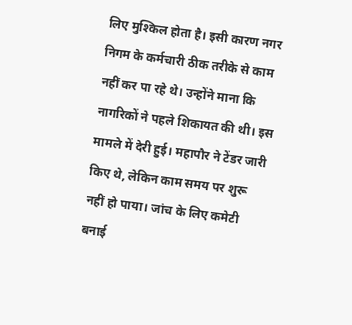लिए मुश्किल होता है। इसी कारण नगर निगम के कर्मचारी ठीक तरीके से काम नहीं कर पा रहे थे। उन्होंने माना कि नागरिकों ने पहले शिकायत की थी। इस मामले में देरी हुई। महापौर ने टेंडर जारी किए थे, लेकिन काम समय पर शुरू नहीं हो पाया। जांच के लिए कमेटी बनाई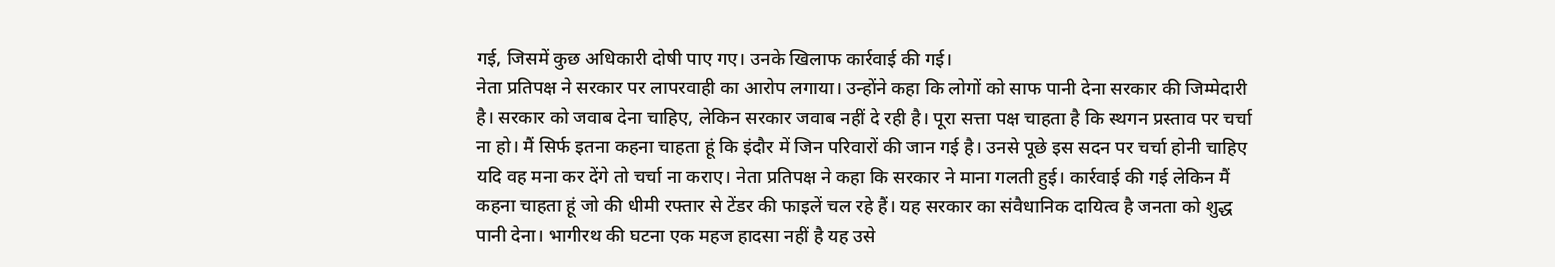गई, जिसमें कुछ अधिकारी दोषी पाए गए। उनके खिलाफ कार्रवाई की गई।
नेता प्रतिपक्ष ने सरकार पर लापरवाही का आरोप लगाया। उन्होंने कहा कि लोगों को साफ पानी देना सरकार की जिम्मेदारी है। सरकार को जवाब देना चाहिए, लेकिन सरकार जवाब नहीं दे रही है। पूरा सत्ता पक्ष चाहता है कि स्थगन प्रस्ताव पर चर्चा ना हो। मैं सिर्फ इतना कहना चाहता हूं कि इंदौर में जिन परिवारों की जान गई है। उनसे पूछे इस सदन पर चर्चा होनी चाहिए यदि वह मना कर देंगे तो चर्चा ना कराए। नेता प्रतिपक्ष ने कहा कि सरकार ने माना गलती हुई। कार्रवाई की गई लेकिन मैं कहना चाहता हूं जो की धीमी रफ्तार से टेंडर की फाइलें चल रहे हैं। यह सरकार का संवैधानिक दायित्व है जनता को शुद्ध पानी देना। भागीरथ की घटना एक महज हादसा नहीं है यह उसे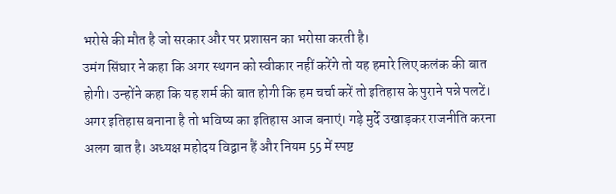भरोसे की मौत है जो सरकार और पर प्रशासन का भरोसा करती है।
उमंग सिंघार ने कहा कि अगर स्थगन को स्वीकार नहीं करेंगे तो यह हमारे लिए कलंक की बात होगी। उन्होंने कहा कि यह शर्म की बात होगी कि हम चर्चा करें तो इतिहास के पुराने पन्ने पलटें। अगर इतिहास बनाना है तो भविष्य का इतिहास आज बनाएं। गड़े मुर्दे उखाड़कर राजनीति करना अलग बात है। अध्यक्ष महोदय विद्वान हैं और नियम 55 में स्पष्ट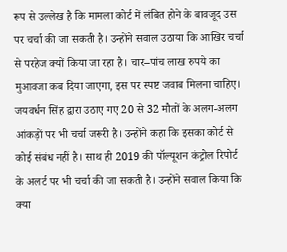रूप से उल्लेख है कि मामला कोर्ट में लंबित होने के बावजूद उस पर चर्चा की जा सकती है। उन्होंने सवाल उठाया कि आखिर चर्चा से परहेज क्यों किया जा रहा है। चार–पांच लाख रुपये का मुआवजा कब दिया जाएगा, इस पर स्पष्ट जवाब मिलना चाहिए। जयवर्धन सिंह द्वारा उठाए गए 20 से 32 मौतों के अलग-अलग आंकड़ों पर भी चर्चा जरूरी है। उन्होंने कहा कि इसका कोर्ट से कोई संबंध नहीं है। साथ ही 2019 की पॉल्यूशन कंट्रोल रिपोर्ट के अलर्ट पर भी चर्चा की जा सकती है। उन्होंने सवाल किया कि क्या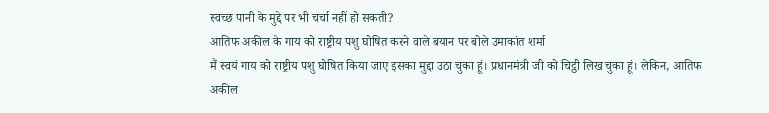स्वच्छ पानी के मुद्दे पर भी चर्चा नहीं हो सकती?
आतिफ अकील के गाय को राष्ट्रीय पशु घोषित करने वाले बयान पर बोले उमाकांत शर्मा
मैं स्वयं गाय को राष्ट्रीय पशु घोषित किया जाए इसका मुद्दा उठा चुका हूं। प्रधानमंत्री जी को चिट्ठी लिख चुका हूं। लेकिन, आतिफ अकील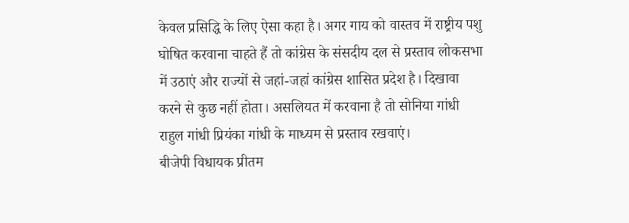केवल प्रसिद्धि के लिए ऐसा कहा है। अगर गाय को वास्तव में राष्ट्रीय पशु घोषित करवाना चाहते हैं तो कांग्रेस के संसदीय दल से प्रस्ताव लोकसभा में उठाएं और राज्यों से जहां-जहां कांग्रेस शासित प्रदेश है। दिखावा करने से कुछ नहीं होता। असलियत में करवाना है तो सोनिया गांधी राहुल गांधी प्रियंका गांधी के माध्यम से प्रस्ताव रखवाएं।
बीजेपी विधायक प्रीतम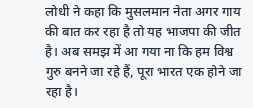लोधी ने कहा कि मुसलमान नेता अगर गाय की बात कर रहा है तो यह भाजपा की जीत है। अब समझ में आ गया ना कि हम विश्व गुरु बनने जा रहे हैं, पूरा भारत एक होने जा रहा है।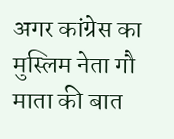अगर कांग्रेस का मुस्लिम नेता गौ माता की बात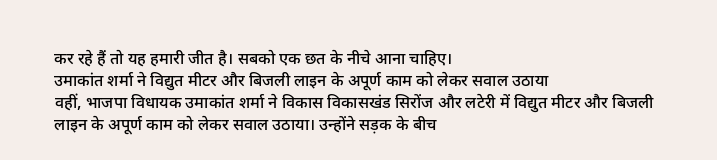कर रहे हैं तो यह हमारी जीत है। सबको एक छत के नीचे आना चाहिए।
उमाकांत शर्मा ने विद्युत मीटर और बिजली लाइन के अपूर्ण काम को लेकर सवाल उठाया
वहीं, भाजपा विधायक उमाकांत शर्मा ने विकास विकासखंड सिरोंज और लटेरी में विद्युत मीटर और बिजली लाइन के अपूर्ण काम को लेकर सवाल उठाया। उन्होंने सड़क के बीच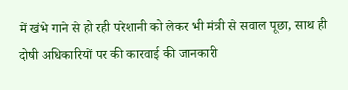में खंभे गाने से हो रही परेशानी को लेकर भी मंत्री से सवाल पूछा, साथ ही दोषी अधिकारियों पर की कारवाई की जानकारी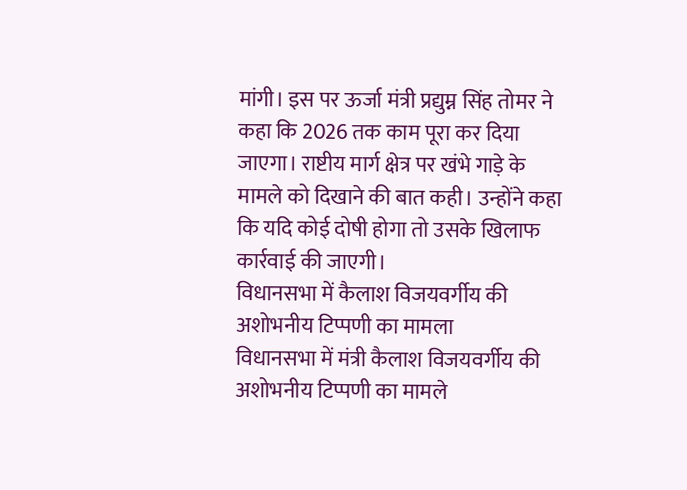मांगी। इस पर ऊर्जा मंत्री प्रद्युम्न सिंह तोमर ने कहा कि 2026 तक काम पूरा कर दिया जाएगा। राष्टीय मार्ग क्षेत्र पर खंभे गाड़े के मामले को दिखाने की बात कही। उन्होंने कहा कि यदि कोई दोषी होगा तो उसके खिलाफ कार्रवाई की जाएगी।
विधानसभा में कैलाश विजयवर्गीय की अशोभनीय टिप्पणी का मामला
विधानसभा में मंत्री कैलाश विजयवर्गीय की अशोभनीय टिप्पणी का मामले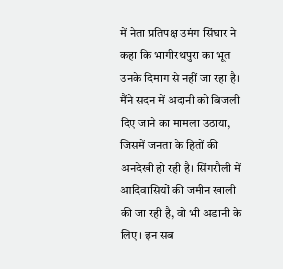में नेता प्रतिपक्ष उमंग सिंघार ने कहा कि भागीरथपुरा का भूत उनके दिमाग से नहीं जा रहा है। मैंने सदन में अदानी को बिजली दिए जाने का मामला उठाया, जिसमें जनता के हितों की अनदेखी हो रही है। सिंगरौली में आदिवासियों की जमीन खाली की जा रही है, वो भी अडानी के लिए। इन सब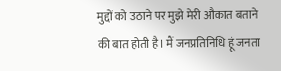मुद्दों को उठाने पर मुझे मेरी औकात बताने की बात होती है। मैं जनप्रतिनिधि हूं जनता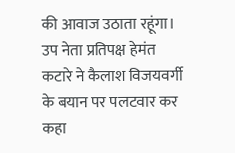की आवाज उठाता रहूंगा।
उप नेता प्रतिपक्ष हेमंत कटारे ने कैलाश विजयवर्गी के बयान पर पलटवार कर कहा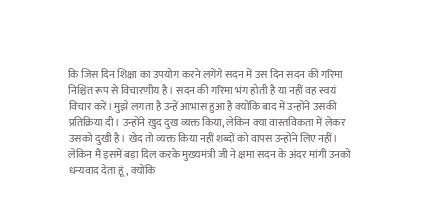कि जिस दिन शिक्षा का उपयोग करने लगेंगे सदन में उस दिन सदन की गरिमा निश्चित रूप से विचारणीय है। सदन की गरिमा भंग होती है या नहीं वह स्वयं विचार करें। मुझे लगता है उन्हें आभास हुआ है क्योंकि बाद में उन्होंने उसकी प्रतिक्रिया दी। उन्होंने खुद दुख व्यक्त किया, लेकिन क्या वास्तविकता में लेकर उसको दुखी है। खेद तो व्यक्त किया नहीं शब्दों को वापस उन्होंने लिए नहीं। लेकिन मैं इसमें बड़ा दिल करके मुख्यमंत्री जी ने क्षमा सदन के अंदर मांगी उनको धन्यवाद देता हूं, क्योंकि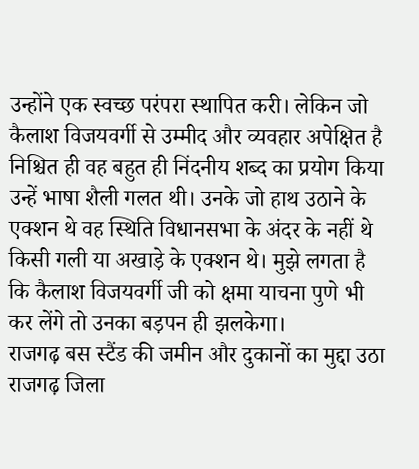उन्होंने एक स्वच्छ परंपरा स्थापित करी। लेकिन जो कैलाश विजयवर्गी से उम्मीद और व्यवहार अपेक्षित है निश्चित ही वह बहुत ही निंदनीय शब्द का प्रयोग किया उन्हें भाषा शैली गलत थी। उनके जो हाथ उठाने के एक्शन थे वह स्थिति विधानसभा के अंदर के नहीं थे किसी गली या अखाड़े के एक्शन थे। मुझे लगता है कि कैलाश विजयवर्गी जी को क्षमा याचना पुणे भी कर लेंगे तो उनका बड़पन ही झलकेगा।
राजगढ़ बस स्टैंड की जमीन और दुकानों का मुद्दा उठा
राजगढ़ जिला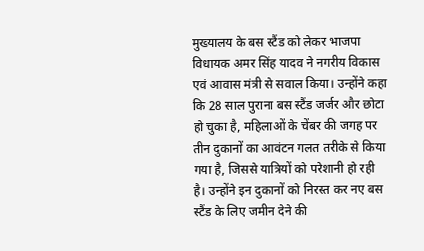मुख्यालय के बस स्टैंड को लेकर भाजपा विधायक अमर सिंह यादव ने नगरीय विकास एवं आवास मंत्री से सवाल किया। उन्होंने कहा कि 28 साल पुराना बस स्टैंड जर्जर और छोटा हो चुका है, महिलाओं के चेंबर की जगह पर तीन दुकानों का आवंटन गलत तरीके से किया गया है, जिससे यात्रियों को परेशानी हो रही है। उन्होंने इन दुकानों को निरस्त कर नए बस स्टैंड के लिए जमीन देने की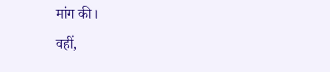मांग की।
वहीं,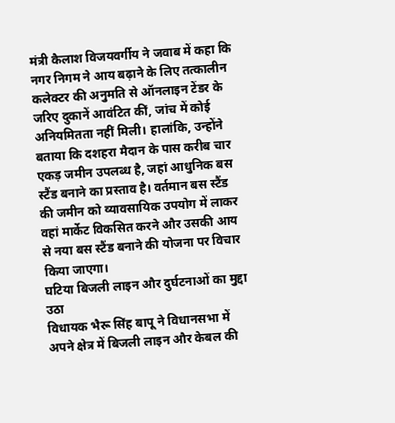मंत्री कैलाश विजयवर्गीय ने जवाब में कहा कि नगर निगम ने आय बढ़ाने के लिए तत्कालीन कलेक्टर की अनुमति से ऑनलाइन टेंडर के जरिए दुकानें आवंटित कीं, जांच में कोई अनियमितता नहीं मिली। हालांकि, उन्होंने बताया कि दशहरा मैदान के पास करीब चार एकड़ जमीन उपलब्ध है, जहां आधुनिक बस स्टैंड बनाने का प्रस्ताव है। वर्तमान बस स्टैंड की जमीन को व्यावसायिक उपयोग में लाकर वहां मार्केट विकसित करने और उसकी आय से नया बस स्टैंड बनाने की योजना पर विचार किया जाएगा।
घटिया बिजली लाइन और दुर्घटनाओं का मुद्दा उठा
विधायक भैरू सिंह बापू ने विधानसभा में अपने क्षेत्र में बिजली लाइन और केबल की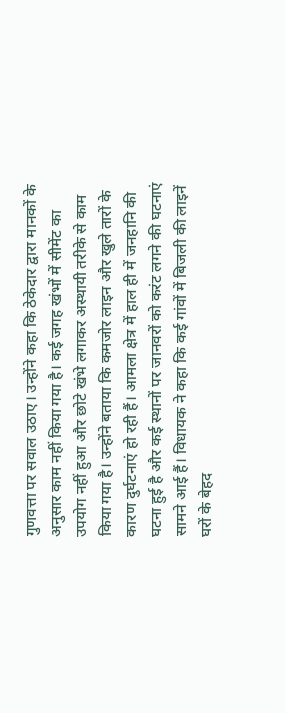गुणवत्ता पर सवाल उठाए। उन्होंने कहा कि ठेकेदार द्वारा मानकों के अनुसार काम नहीं किया गया है। कई जगह खंभों में सीमेंट का उपयोग नहीं हुआ और छोटे खंभे लगाकर अस्थायी तरीके से काम किया गया है। उन्होंने बताया कि कमजोर लाइन और खुले तारों के कारण दुर्घटनाएं हो रही हैं। आमला क्षेत्र में हाल ही में जनहानि की घटना हुई है और कई स्थानों पर जानवरों को करंट लगने की घटनाएं सामने आई हैं। विधायक ने कहा कि कई गांवों में बिजली की लाइनें घरों के बेहद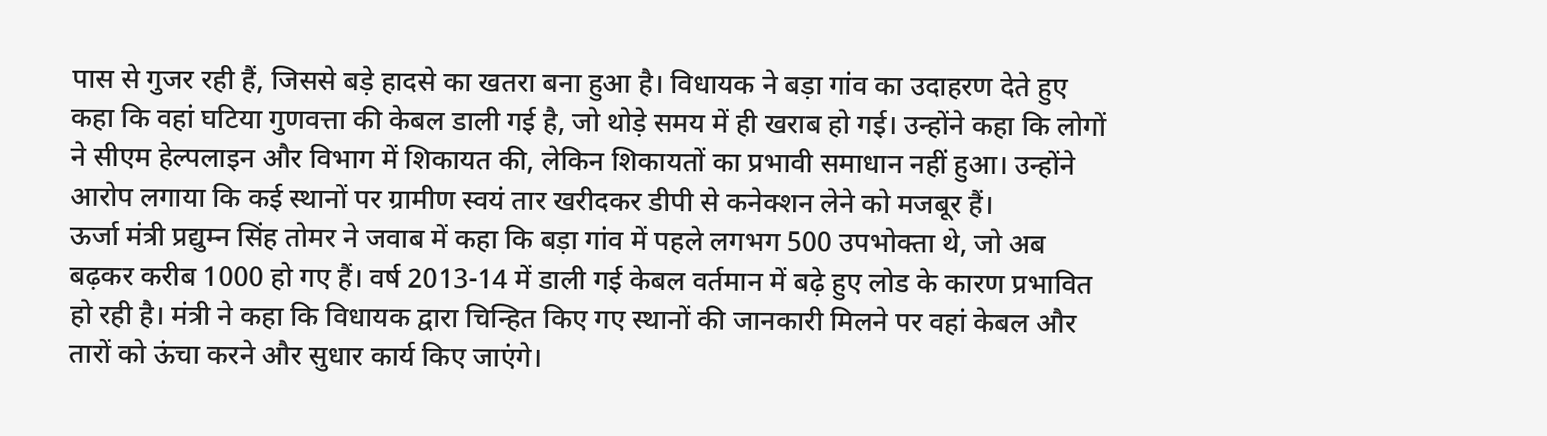पास से गुजर रही हैं, जिससे बड़े हादसे का खतरा बना हुआ है। विधायक ने बड़ा गांव का उदाहरण देते हुए कहा कि वहां घटिया गुणवत्ता की केबल डाली गई है, जो थोड़े समय में ही खराब हो गई। उन्होंने कहा कि लोगों ने सीएम हेल्पलाइन और विभाग में शिकायत की, लेकिन शिकायतों का प्रभावी समाधान नहीं हुआ। उन्होंने आरोप लगाया कि कई स्थानों पर ग्रामीण स्वयं तार खरीदकर डीपी से कनेक्शन लेने को मजबूर हैं।
ऊर्जा मंत्री प्रद्युम्न सिंह तोमर ने जवाब में कहा कि बड़ा गांव में पहले लगभग 500 उपभोक्ता थे, जो अब बढ़कर करीब 1000 हो गए हैं। वर्ष 2013-14 में डाली गई केबल वर्तमान में बढ़े हुए लोड के कारण प्रभावित हो रही है। मंत्री ने कहा कि विधायक द्वारा चिन्हित किए गए स्थानों की जानकारी मिलने पर वहां केबल और तारों को ऊंचा करने और सुधार कार्य किए जाएंगे।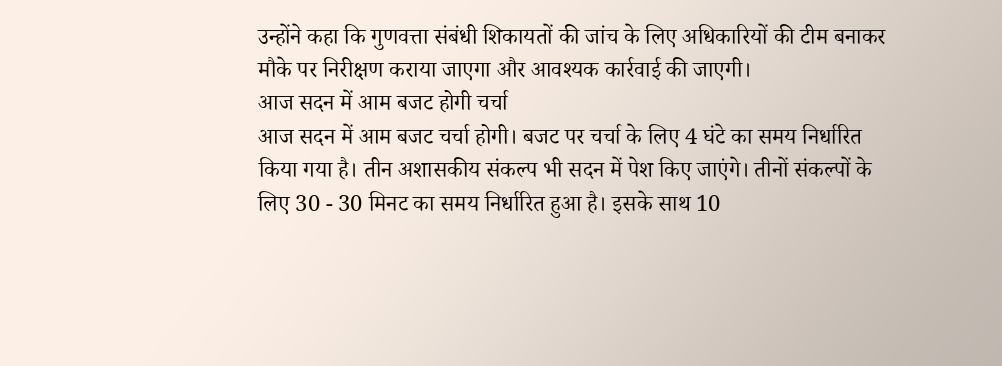उन्होंने कहा कि गुणवत्ता संबंधी शिकायतों की जांच के लिए अधिकारियों की टीम बनाकर मौके पर निरीक्षण कराया जाएगा और आवश्यक कार्रवाई की जाएगी।
आज सदन में आम बजट होगी चर्चा
आज सदन में आम बजट चर्चा होगी। बजट पर चर्चा के लिए 4 घंटे का समय निर्धारित किया गया है। तीन अशासकीय संकल्प भी सदन में पेश किए जाएंगे। तीनों संकल्पों के लिए 30 - 30 मिनट का समय निर्धारित हुआ है। इसके साथ 10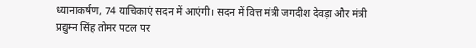ध्यानाकर्षण, 74 याचिकाएं सदन में आएंगी। सदन में वित्त मंत्री जगदीश देवड़ा और मंत्री प्रद्युम्न सिंह तोमर पटल पर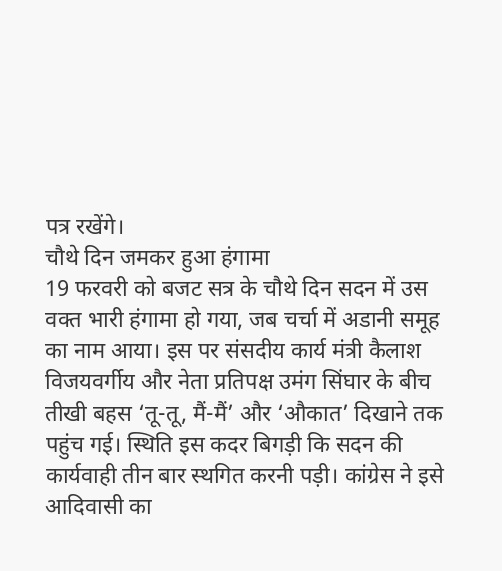पत्र रखेंगे।
चौथे दिन जमकर हुआ हंगामा
19 फरवरी को बजट सत्र के चौथे दिन सदन में उस वक्त भारी हंगामा हो गया, जब चर्चा में अडानी समूह का नाम आया। इस पर संसदीय कार्य मंत्री कैलाश विजयवर्गीय और नेता प्रतिपक्ष उमंग सिंघार के बीच तीखी बहस ‘तू-तू, मैं-मैं’ और ‘औकात’ दिखाने तक पहुंच गई। स्थिति इस कदर बिगड़ी कि सदन की कार्यवाही तीन बार स्थगित करनी पड़ी। कांग्रेस ने इसे आदिवासी का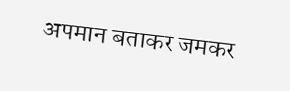अपमान बताकर जमकर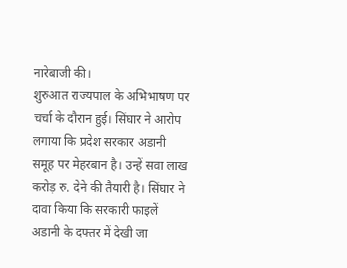नारेबाजी की।
शुरुआत राज्यपाल के अभिभाषण पर चर्चा के दौरान हुई। सिंघार ने आरोप लगाया कि प्रदेश सरकार अडानी समूह पर मेहरबान है। उन्हें सवा लाख करोड़ रु. देने की तैयारी है। सिंघार ने दावा किया कि सरकारी फाइलें अडानी के दफ्तर में देखी जा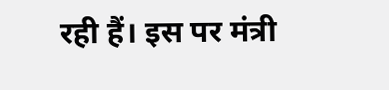रही हैं। इस पर मंत्री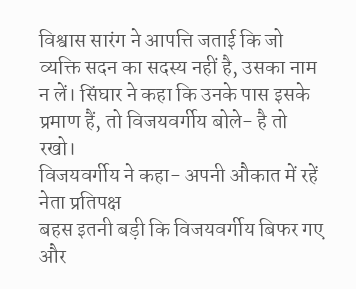विश्वास सारंग ने आपत्ति जताई कि जो व्यक्ति सदन का सदस्य नहीं है, उसका नाम न लें। सिंघार ने कहा कि उनके पास इसके प्रमाण हैं, तो विजयवर्गीय बोले- है तो रखो।
विजयवर्गीय ने कहा- अपनी औकात में रहें नेता प्रतिपक्ष
बहस इतनी बड़ी कि विजयवर्गीय बिफर गए और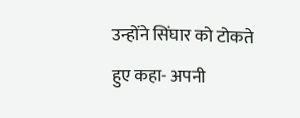उन्होंने सिंघार को टोकते हुए कहा- अपनी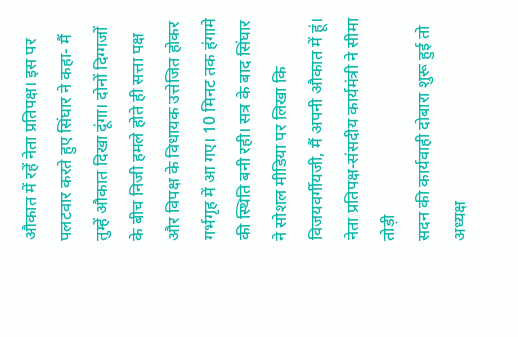औकात में रहें नेता प्रतिपक्ष। इस पर पलटवार करते हुए सिंघार ने कहा- मैं तुम्हें औकात दिखा दूंगा। दोनों दिग्गजों के बीच निजी हमले होते ही सत्ता पक्ष और विपक्ष के विधायक उत्तेजित होकर गर्भगृह में आ गए। 10 मिनट तक हंगामे की स्थिति बनी रही। सत्र के बाद सिंघार ने सोशल मीडिया पर लिखा कि विजयवर्गीयजी, मैं अपनी औकात में हूं।
नेता प्रतिपक्ष-संसदीय कार्यमंत्री ने सीमा तोड़ी
सदन की कार्यवाही दोबारा शुरू हुई तो अध्यक्ष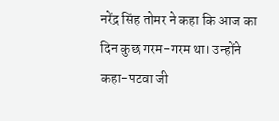नरेंद्र सिंह तोमर ने कहा कि आज का दिन कुछ गरम-गरम था। उन्होंने कहा-पटवा जी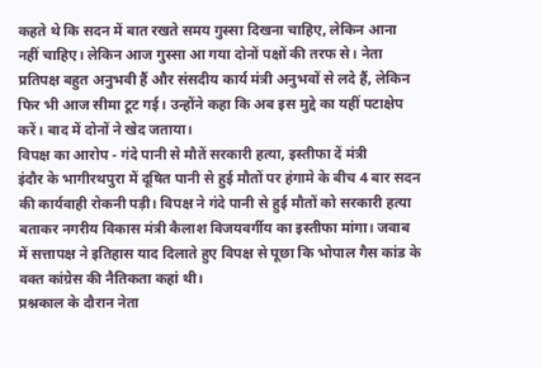कहते थे कि सदन में बात रखते समय गुस्सा दिखना चाहिए, लेकिन आना नहीं चाहिए। लेकिन आज गुस्सा आ गया दोनों पक्षों की तरफ से। नेता प्रतिपक्ष बहुत अनुभवी हैं और संसदीय कार्य मंत्री अनुभवों से लदे हैं, लेकिन फिर भी आज सीमा टूट गई। उन्होंने कहा कि अब इस मुद्दे का यहीं पटाक्षेप करें। बाद में दोनों ने खेद जताया।
विपक्ष का आरोप - गंदे पानी से मौतें सरकारी हत्या, इस्तीफा दें मंत्री
इंदौर के भागीरथपुरा में दूषित पानी से हुई मौतों पर हंगामे के बीच 4 बार सदन की कार्यवाही रोकनी पड़ी। विपक्ष ने गंदे पानी से हुई मौतों को सरकारी हत्या बताकर नगरीय विकास मंत्री कैलाश विजयवर्गीय का इस्तीफा मांगा। जवाब में सत्तापक्ष ने इतिहास याद दिलाते हुए विपक्ष से पूछा कि भोपाल गैस कांड के वक्त कांग्रेस की नैतिकता कहां थी।
प्रश्नकाल के दौरान नेता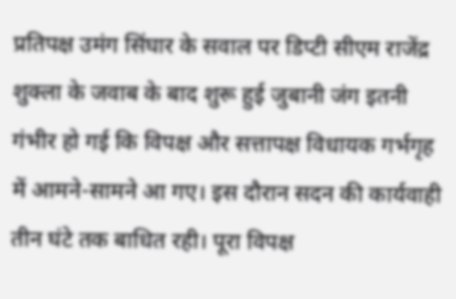प्रतिपक्ष उमंग सिंघार के सवाल पर डिप्टी सीएम राजेंद्र शुक्ला के जवाब के बाद शुरू हुई जुबानी जंग इतनी गंभीर हो गई कि विपक्ष और सत्तापक्ष विधायक गर्भगृह में आमने-सामने आ गए। इस दौरान सदन की कार्यवाही तीन घंटे तक बाधित रही। पूरा विपक्ष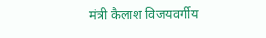मंत्री कैलाश विजयवर्गीय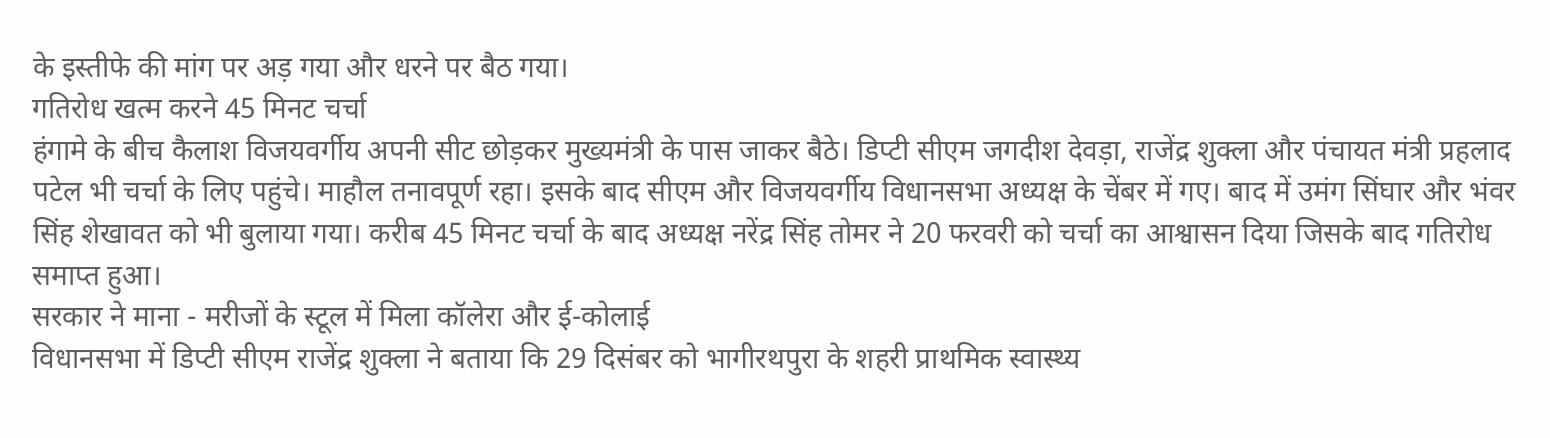के इस्तीफे की मांग पर अड़ गया और धरने पर बैठ गया।
गतिरोध खत्म करने 45 मिनट चर्चा
हंगामे के बीच कैलाश विजयवर्गीय अपनी सीट छोड़कर मुख्यमंत्री के पास जाकर बैठे। डिप्टी सीएम जगदीश देवड़ा, राजेंद्र शुक्ला और पंचायत मंत्री प्रहलाद पटेल भी चर्चा के लिए पहुंचे। माहौल तनावपूर्ण रहा। इसके बाद सीएम और विजयवर्गीय विधानसभा अध्यक्ष के चेंबर में गए। बाद में उमंग सिंघार और भंवर सिंह शेखावत को भी बुलाया गया। करीब 45 मिनट चर्चा के बाद अध्यक्ष नरेंद्र सिंह तोमर ने 20 फरवरी को चर्चा का आश्वासन दिया जिसके बाद गतिरोध समाप्त हुआ।
सरकार ने माना - मरीजों के स्टूल में मिला कॉलेरा और ई-कोलाई
विधानसभा में डिप्टी सीएम राजेंद्र शुक्ला ने बताया कि 29 दिसंबर को भागीरथपुरा के शहरी प्राथमिक स्वास्थ्य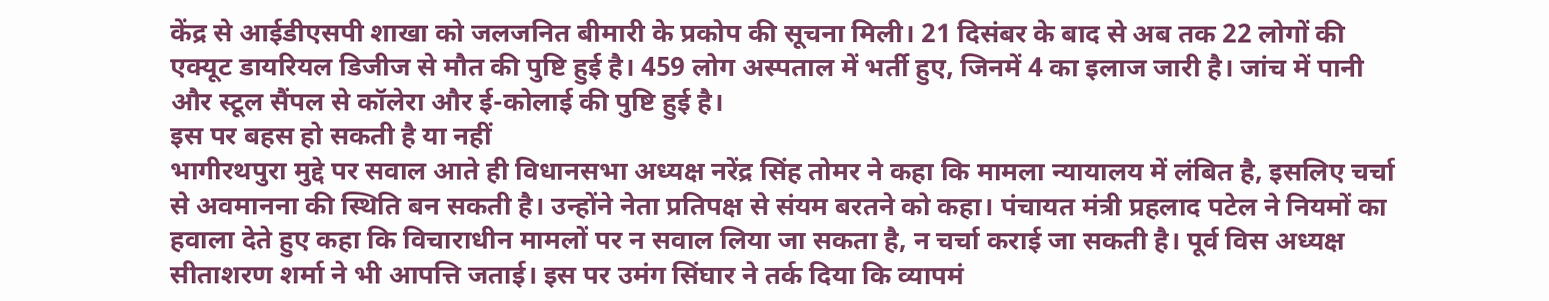केंद्र से आईडीएसपी शाखा को जलजनित बीमारी के प्रकोप की सूचना मिली। 21 दिसंबर के बाद से अब तक 22 लोगों की एक्यूट डायरियल डिजीज से मौत की पुष्टि हुई है। 459 लोग अस्पताल में भर्ती हुए, जिनमें 4 का इलाज जारी है। जांच में पानी और स्टूल सैंपल से कॉलेरा और ई-कोलाई की पुष्टि हुई है।
इस पर बहस हो सकती है या नहीं
भागीरथपुरा मुद्दे पर सवाल आते ही विधानसभा अध्यक्ष नरेंद्र सिंह तोमर ने कहा कि मामला न्यायालय में लंबित है, इसलिए चर्चा से अवमानना की स्थिति बन सकती है। उन्होंने नेता प्रतिपक्ष से संयम बरतने को कहा। पंचायत मंत्री प्रहलाद पटेल ने नियमों का हवाला देते हुए कहा कि विचाराधीन मामलों पर न सवाल लिया जा सकता है, न चर्चा कराई जा सकती है। पूर्व विस अध्यक्ष सीताशरण शर्मा ने भी आपत्ति जताई। इस पर उमंग सिंघार ने तर्क दिया कि व्यापमं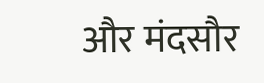और मंदसौर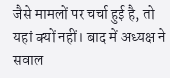जैसे मामलों पर चर्चा हुई है, तो यहां क्यों नहीं। बाद में अध्यक्ष ने सवाल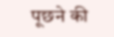पूछने की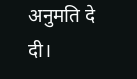अनुमति दे दी।